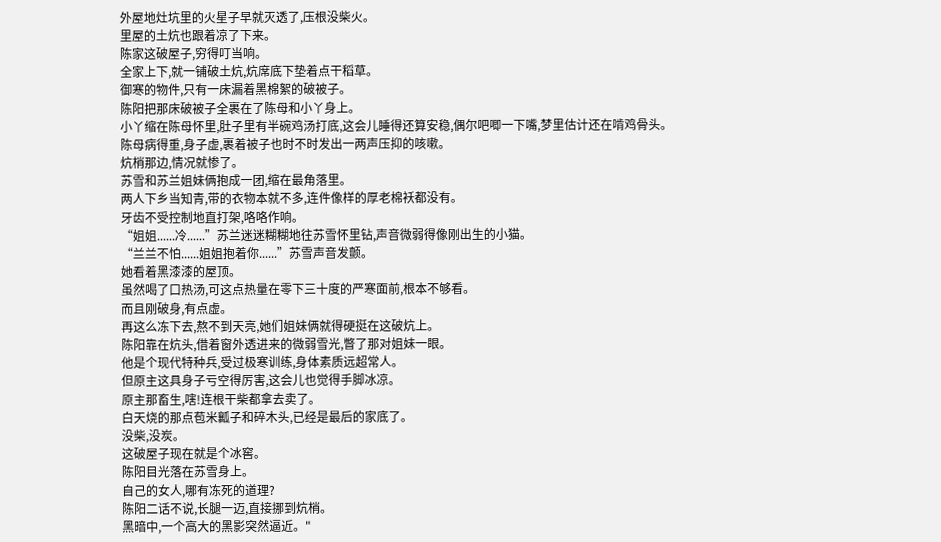外屋地灶坑里的火星子早就灭透了,压根没柴火。
里屋的土炕也跟着凉了下来。
陈家这破屋子,穷得叮当响。
全家上下,就一铺破土炕,炕席底下垫着点干稻草。
御寒的物件,只有一床漏着黑棉絮的破被子。
陈阳把那床破被子全裹在了陈母和小丫身上。
小丫缩在陈母怀里,肚子里有半碗鸡汤打底,这会儿睡得还算安稳,偶尔吧唧一下嘴,梦里估计还在啃鸡骨头。
陈母病得重,身子虚,裹着被子也时不时发出一两声压抑的咳嗽。
炕梢那边,情况就惨了。
苏雪和苏兰姐妹俩抱成一团,缩在最角落里。
两人下乡当知青,带的衣物本就不多,连件像样的厚老棉袄都没有。
牙齿不受控制地直打架,咯咯作响。
“姐姐......冷......”苏兰迷迷糊糊地往苏雪怀里钻,声音微弱得像刚出生的小猫。
“兰兰不怕......姐姐抱着你......”苏雪声音发颤。
她看着黑漆漆的屋顶。
虽然喝了口热汤,可这点热量在零下三十度的严寒面前,根本不够看。
而且刚破身,有点虚。
再这么冻下去,熬不到天亮,她们姐妹俩就得硬挺在这破炕上。
陈阳靠在炕头,借着窗外透进来的微弱雪光,瞥了那对姐妹一眼。
他是个现代特种兵,受过极寒训练,身体素质远超常人。
但原主这具身子亏空得厉害,这会儿也觉得手脚冰凉。
原主那畜生,嗐!连根干柴都拿去卖了。
白天烧的那点苞米瓤子和碎木头,已经是最后的家底了。
没柴,没炭。
这破屋子现在就是个冰窖。
陈阳目光落在苏雪身上。
自己的女人,哪有冻死的道理?
陈阳二话不说,长腿一迈,直接挪到炕梢。
黑暗中,一个高大的黑影突然逼近。"